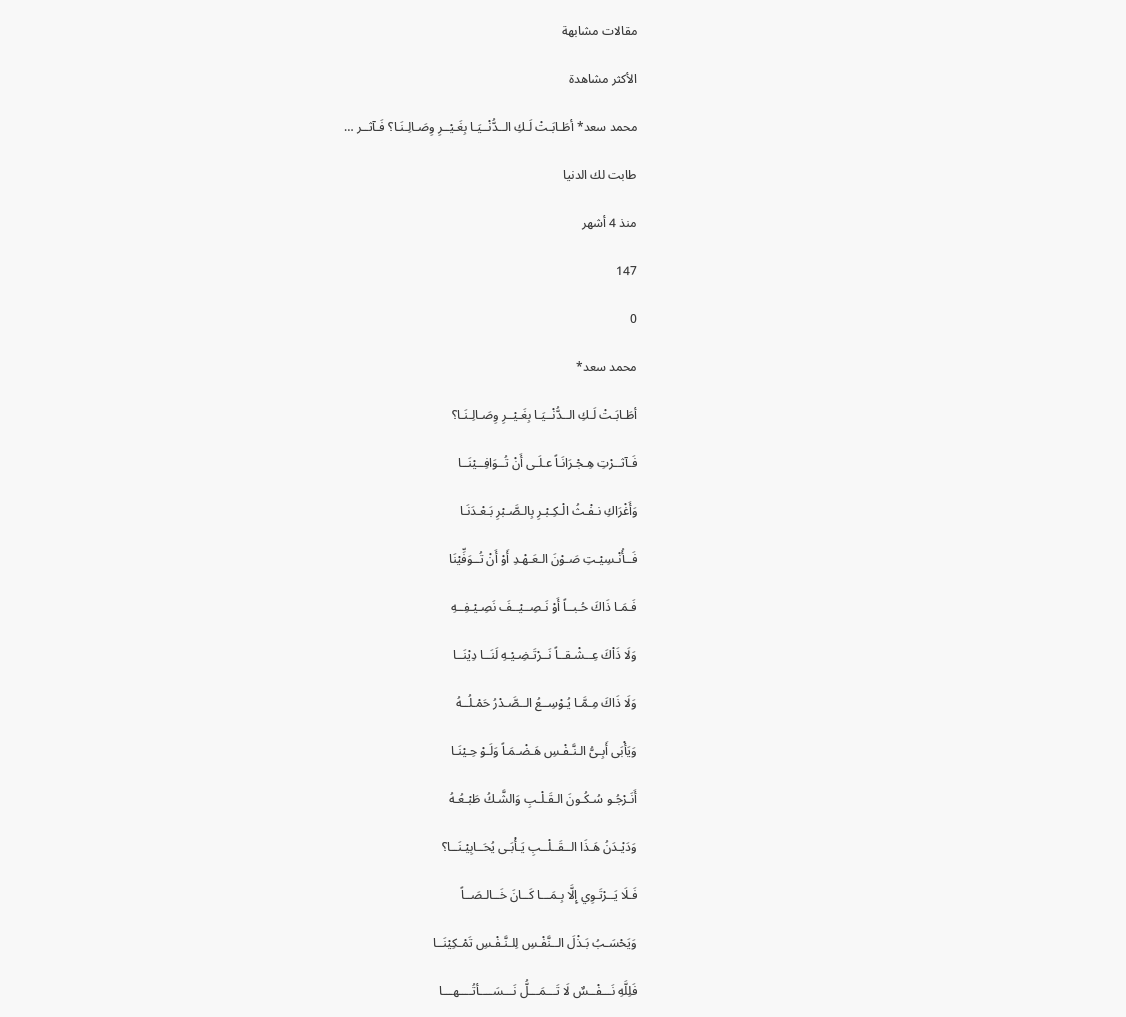مقالات مشابهة

الأكثر مشاهدة

محمد سعد* أطَـابَـتْ لَـكِ الــدُّنْــيَـا بِغَـيْــرِ وِصَـالِـنَـا؟ فَـآثــر …

طابت لك الدنيا

منذ 4 أشهر

147

0

محمد سعد*

أطَـابَـتْ لَـكِ الــدُّنْــيَـا بِغَـيْــرِ وِصَـالِـنَـا؟

فَـآثــرْتِ هِـجْـرَانَـاً عـلَـى أَنْ تُــوَافِــيْنَــا

وَأَغْرَاكِ نـفْـثُ الْـكِـبْـرِ بِالـصَّـبْرِ بَـعْـدَنَـا

فَــأُنْـسِيْـتِ صَـوْنَ الـعَـهْـدِ أَوْ أَنْ تُــوَفِّيْنَا

فَـمَـا ذَاكَ حُـبــاً أَوْ نَـصِــيْــفَ نَصِـيْـفِــهِ

وَلَا ذَاْكَ عِــشْـقــاً نَــرْتَـضِـيْـهِ لَنَــا دِيْنَــا

وَلَا ذَاكَ مِـمَّـا يُـوْسِــعُ الــصَّـدْرُ حَمْـلُــهُ

وَيَأْبَى أَبِـىُّ الـنَّـفْـسِ هَـضْـمَـاً وَلَـوْ حِـيْنَـا

أَنَـرْجُـو سُـكُـونَ الـقَـلْـبِ وَالشَّـكُ طَبْـعُـهُ

وَدَيْـدَنُ هَـذَا الــقَــلْــبِ يَـأْبَـى يُحَــابِيْـنَــا؟

فَـلَا يَــرْتَـوِي إِلَّا بِـمَـــا كَــانَ خَــالـصَــاً

وَيَحْسَـبُ بَـذْلَ الــنَّفْـسِ لِلـنَّـفْـسِ تَمْـكِيْنَــا

فَلِلَّهِ نَـــفْــسٌ لَا تَـــمَـــلُّ نَـــسَــــأتُــــهـــا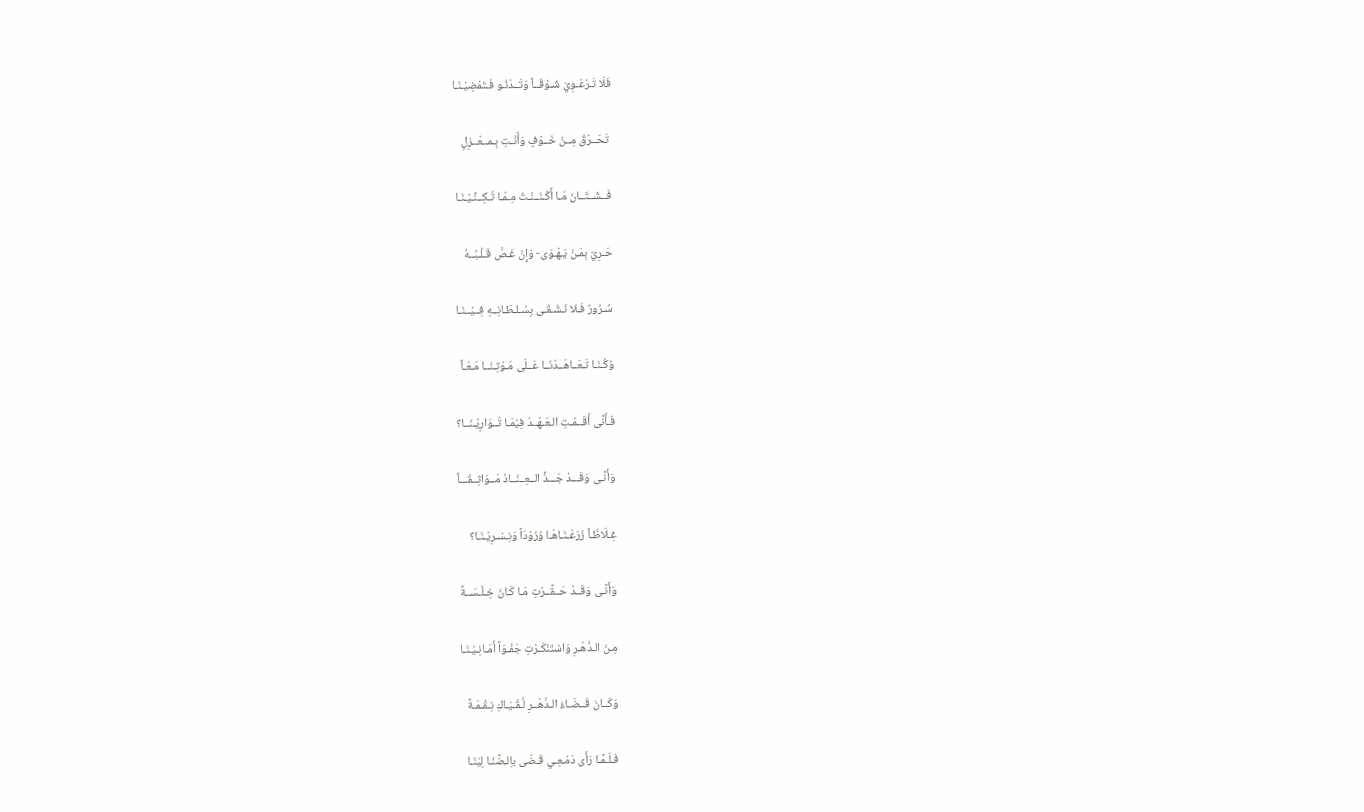فَلَا تَـرْعَـوِيْ شَـوْقَــاً وَتَــدْنُـو فَـتَمْضِيْـنَـا

 تَحَــرّقُ مِــنْ خَــوْفٍ وَأَنْـتِ بِـمــعْــزِلٍ

فَــشَــتّــانَ مَـا أَكْـنَــنْـتُ مِـمّـا تُـكِــنِّـيْـنَـا

حَـرِيٌ بِمَـنْ يَـهْـوَى- وَإِنْ غَـصَّ قَـلْـبُــهُ

سُـرُورٌ فَـلا نَـشْـقَـى بِسُـلـطَـانِــهِ فِــيْــنَـا

وُكُـنَـا تَـعَــاهَــدْنَــا عَــلَى مَـوْتِـنَــا مَـعَـاً

فَـأَنَّى أَقَــمْـتِ الـعَـهْــدَ فِيْمَـا تُــوَارِيْـنَــا؟

وَأَنَّـى وَقَـــدْ جَـــذَّ الــعِــنَــادُ مَــوَاثِــقَـــاً

غِـلَاظَـاً زَرَعْـنَـاهَـا وُرُوْدَاً وَنِـسْـرِيْـنَـا؟

وَأَنَّـى وَقَــدْ حَــقَّــرْتِ مَـا كَـانَ خِـلْـسَــةً

مِـنَ الـدَّهْـرِ وَاسْتَنْكَـرْتِ جَفْـوَاً أَمَـانِـيْـنَـا

وَكَــانَ قَــضَـاءُ الـدَّهْــرِ لُـقْـيَـاكِ نِـقْـمَـةً

فَـلَـمَّـا رَأَى دَمْـعِـي قَـضَى باِلـضَّنَـا لِيْنَـا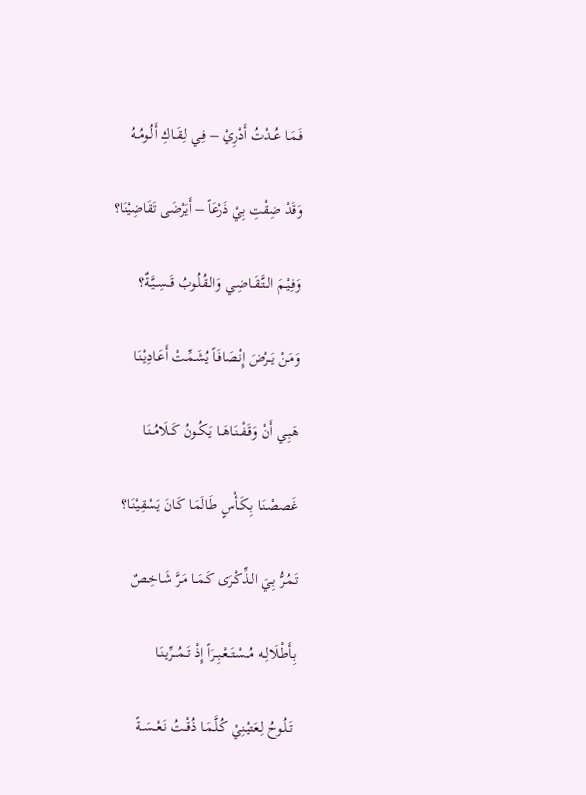فَـمَـا عُــدْتُ أَدْرِيْ – فِـي لِـقَــاكِ أَلُـومُــهُ

وَقَدْ ضِقْتِ بِيْ ذَرْعَاً – أَيَرْضَى تَقَاضِيْنَا؟

وَفِـيْـمَ الــتَّـقَــاضِـي وَالـقُـلُـوبُ قَــسِــيَّـةٌ؟

وَمَـنْ يَــرْضَ إِنْـصَافَـاً يُشَـمِّـتْ أَعَـادِيْنَـا

هَـبِـي أَنْ وَقَـفْــنَـاهَــا يَـكُــونُ كَــلَامُــنَـا

غَصصْـنَـا بِـكَـأْسٍ طَـالَمَـا كَـانَ يَسْقِـيْنَـا؟

تَـمُـرُّ بِـيَ الـذِّكْـرَى كَـمَــا مَـرَّ شَـاخِـصٌ

بِـأَطْـلَالِــه مُــسْـتَــعْـبِــرَاً إِذْ تَــمُـــرِّيـنَـا

 تَـلُـوحُ لِـعَتيْـنِيْ كُـلَّـمَـا ذُقْــتُ نَـعْــسَــةً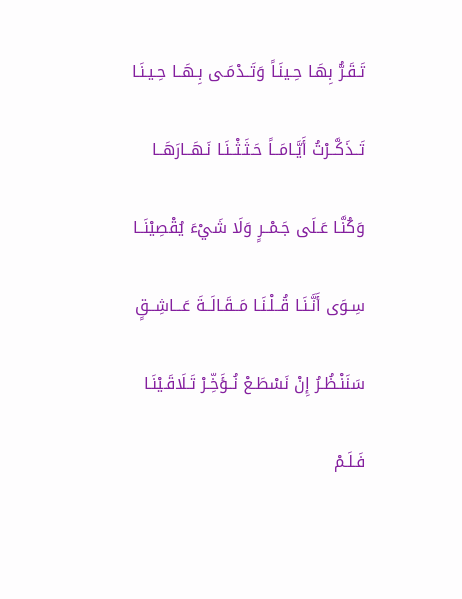تَـقَـرُّ بِهَـا حِـينَـاً وَتَــدْمَـى بِـهَــا حِـيـنَـا

تَــذَكَّــرْتُ أَيَّـامَــاً حَـثَـثْــنَـا نَـهَــارَهَــا

وَكُنَّـا عَـلَى جَـمْــرٍ وَلَا شَيْءَ يُقْصِيْنَــا

سِـوَى أَنَّـنَـا قُــلْـنَـا مَــقَـالَــةَ عَـــاشِــقٍ

سَنَنْـظُـرُ إِنْ نَسْطَـعْ نُــؤَخِّـرْ تَـلَاقَـيْنَـا

فَـلَـمْ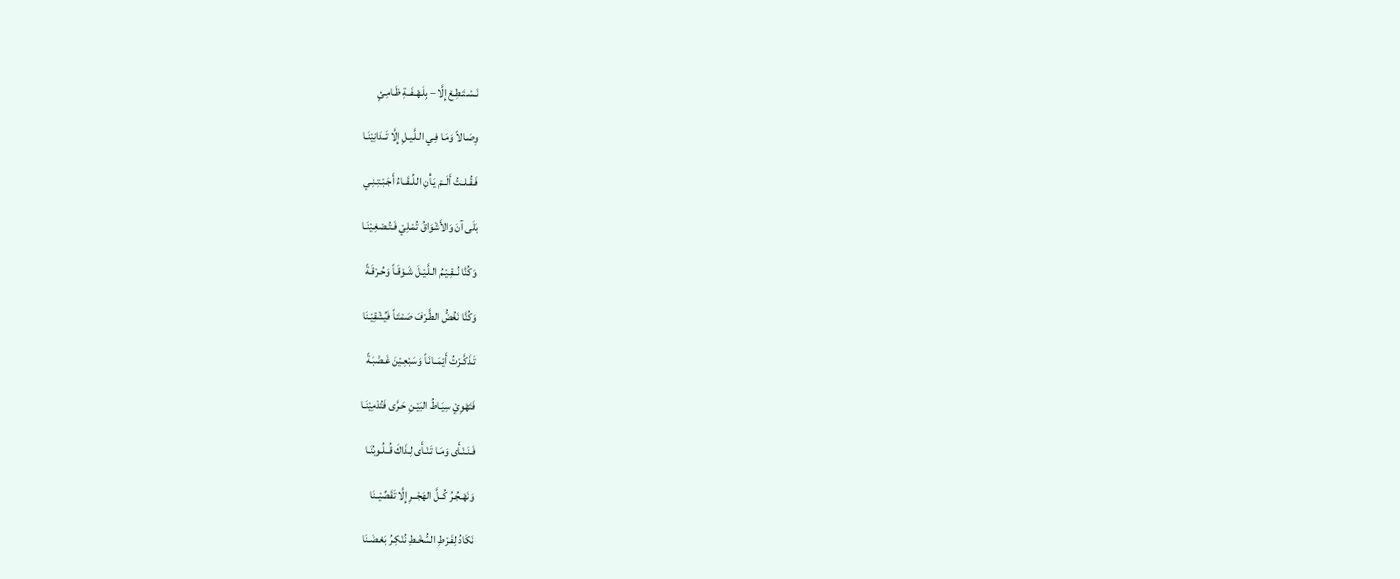نَـسْـتَـطِـعْ إِلَّا – بِلَـهْـفَــةِ ظَـامِـئٍ

وِصَـالاً وَمَـا فِـي الـلَّـيـلِ إِلَّا تَــدَانِيْنَـا

فَـقُـلــتُ أَلَــمْ يَـأْنِ الـلِّـقَــاءُ أَجَـبْـتِـنِـي

بَلَى آنَ وَالأَشْوَاقُ تُمْـلِيْ فَـتُـصْغِـيْنَـا

وَكُنَّا نُــقِـيْـمُ الـلَّـيْـلَ شَـوْقَـاً وَحُـرْقَـةً

وَكُنَّا نَغُضُّ الطَّـرْفَ صَمْتَـاً فَيُشْقِيْـنَا

تَـذَكَّـرْتُ أَيْمَــانَـاً وَسَبْعِـيْنَ غَـضْبَـةً

فَتَهْوِيْ سِيَـاطُ البَيْـنِ حَـرَّى فَتُدْمِيْنَـا

فَـنَـنْـأَى وَمَـا تَـنْـأَى لِـذَاكَ قُــلُـوبُنَـا

وَنَهْـجُـرُ كُــلَّ الهَجْــرِ إِلَّا تَقَصِّيْــنَا

نَكَادُ لِفَـرْطِ السُّخْـطِ نُنْكِـرُ بَعْـضَـنَا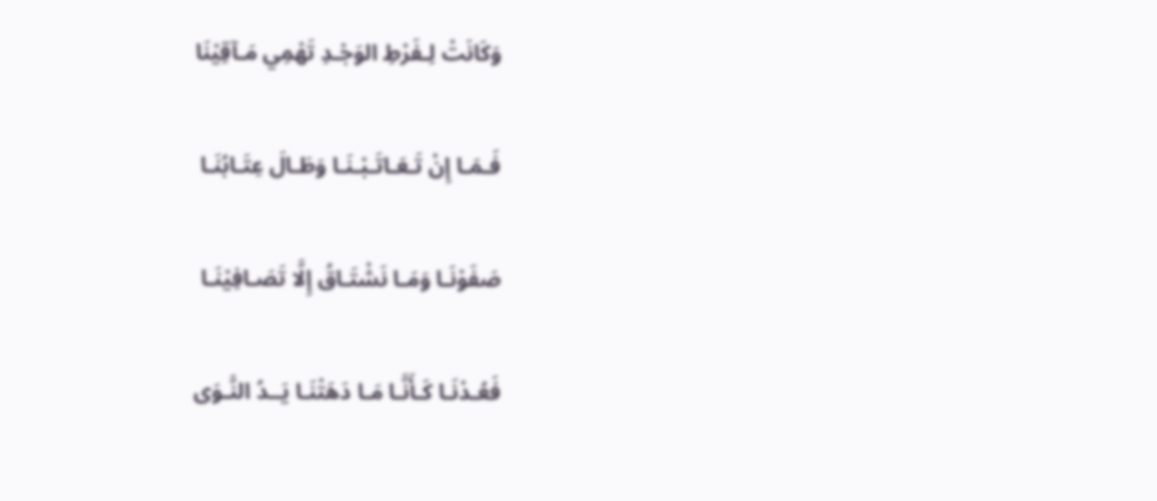وَكَانَتْ لِـفَرْطِ الوَجْـدِ تَهْمِي مَـآقِيْنَا

فَـمَـا إِنْ تَـعَـاتَـبْـنَـا وَطَـالَ عِتَـابُنَـا

صَفَوْنَـا وَمَـا نَشْتَـاقُ إِلَّا تَصَـافِيْنَـا

فَعُـدْنَـا كَـأَنَّـا مَـا دَهَتْنَـا يَــدُ النَّـوَى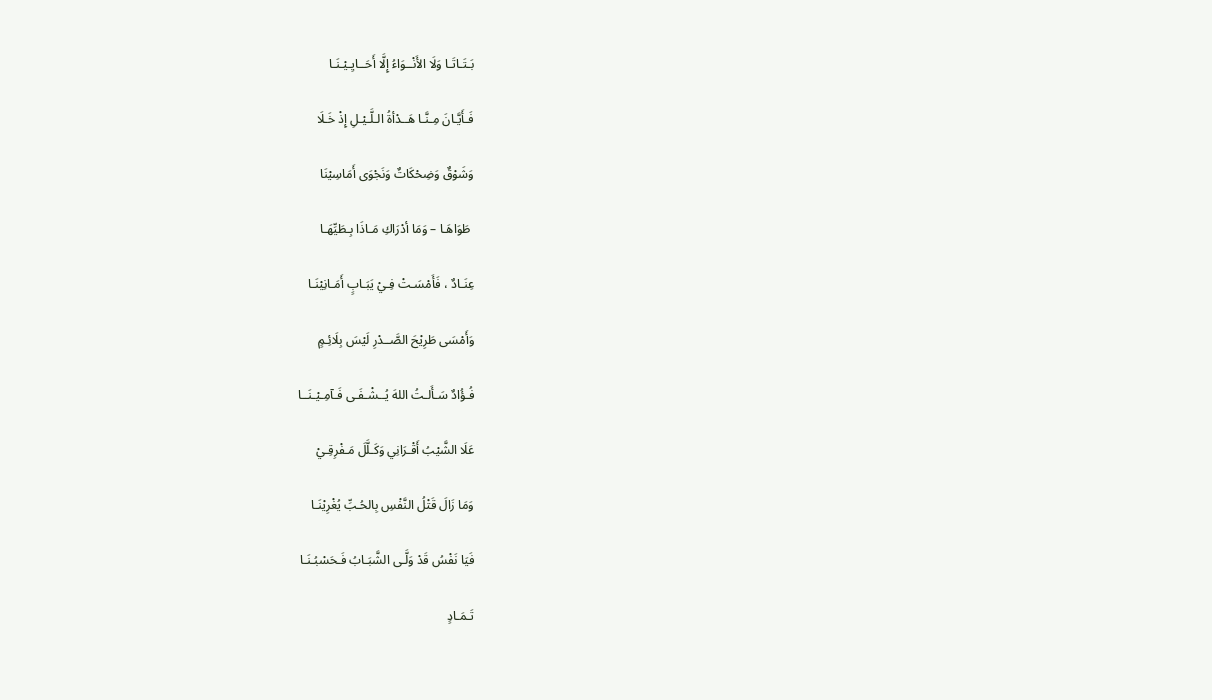بَـتَـاتَـا وَلَا الأَنْــوَاءُ إِلَّا أَحَــايِـيْـنَـا

فَـأَيَّـانَ مِـنَّـا هَــدْأةُ الـلَّـيْـلِ إِذْ خَـلَا

وَشَوْقٌ وَضِحْكَاتٌ وَنَجْوَى أَمَاسِيْنَا

 طَوَاهَـا – وَمَا أدْرَاكِ مَـاذَا بِـطَيِّهَـا

عِنَـادٌ ، فَأَمْسَـتْ فِـيْ يَبَـابٍ أَمَـانِيْنَـا

وَأَمْسَى طَرِيْحَ الصَّــدْرِ لَيْسَ بِلَائِـمٍ

فُـؤُادٌ سَـأَلـتُ اللهَ يُــشْـفَـى فَـآمِـيْـنَــا

عَلَا الشَّيْبُ أَقْـرَانِي وَكَـلَّلَ مَـفْرِقِـيْ

وَمَا زَالَ قَتْلُ النَّفْسِ بِالحُـبِّ يُغْرِيْنَـا

فَيَا نَفْسُ قَدْ وَلَّـى الشَّبَـابُ فَـحَسْبُـنَـا

تَـمَـادٍ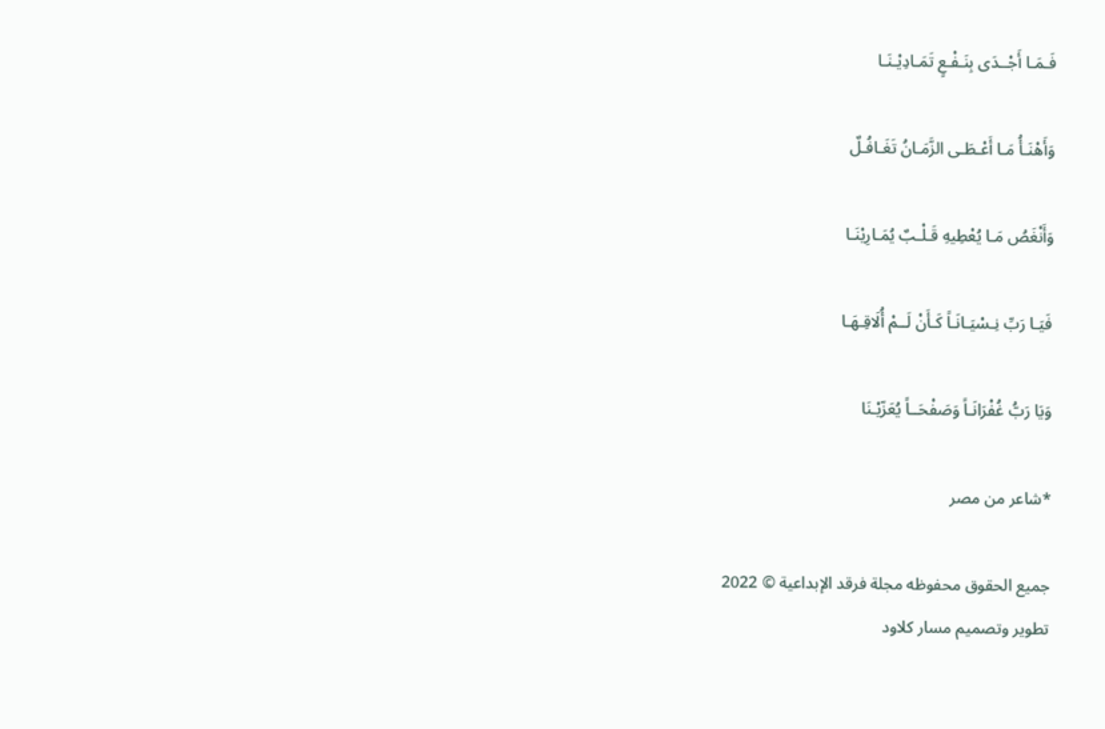فَـمَـا أَجْــدَى بِنَـفْـعٍ تَمَـادِيْـنَـا

وَأَهْنَـأُ مَـا أَعْـطَـى الزَّمَـانُ تَغَـافُـلٌ

وَأَنْغَصُ مَـا يُعْطِيهِ قَـلْـبٌ يُمَـارِيْنَـا

فَيَـا رَبِّ نِـسْيَـانَـاً كَـأَنْ لَــمْ أُلَاقِـهَـا

وَيَا رَبُّ غُفْرَانَـاً وَصَفْحَــاً يُعَزّيْـنَا

*شاعر من مصر

جميع الحقوق محفوظه مجلة فرقد الإبداعية © 2022
تطوير وتصميم مسار كلاود